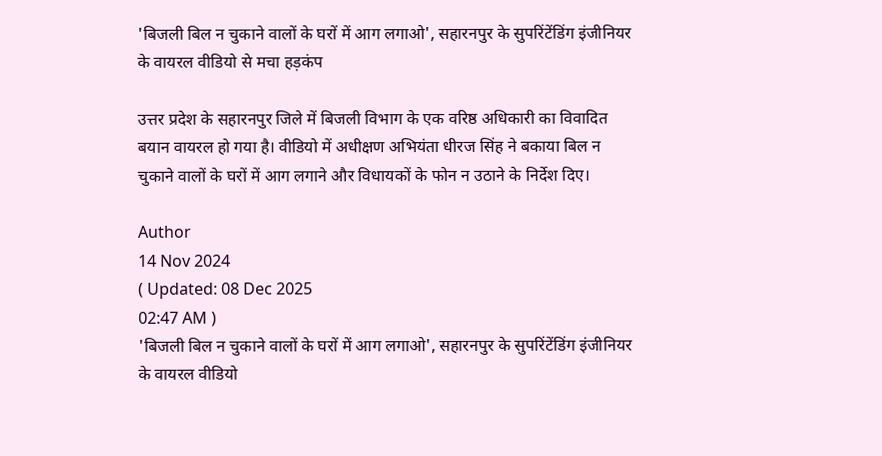'बिजली बिल न चुकाने वालों के घरों में आग लगाओ', सहारनपुर के सुपरिंटेंडिंग इंजीनियर के वायरल वीडियो से मचा हड़कंप

उत्तर प्रदेश के सहारनपुर जिले में बिजली विभाग के एक वरिष्ठ अधिकारी का विवादित बयान वायरल हो गया है। वीडियो में अधीक्षण अभियंता धीरज सिंह ने बकाया बिल न चुकाने वालों के घरों में आग लगाने और विधायकों के फोन न उठाने के निर्देश दिए।

Author
14 Nov 2024
( Updated: 08 Dec 2025
02:47 AM )
'बिजली बिल न चुकाने वालों के घरों में आग लगाओ', सहारनपुर के सुपरिंटेंडिंग इंजीनियर के वायरल वीडियो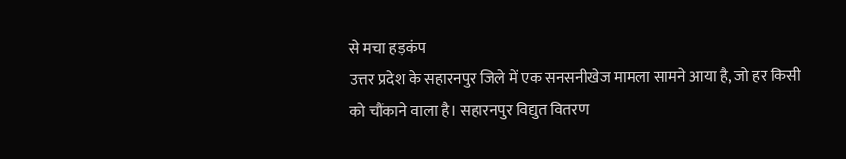से मचा हड़कंप
उत्तर प्रदेश के सहारनपुर जिले में एक सनसनीखेज मामला सामने आया है, जो हर किसी को चौंकाने वाला है। सहारनपुर विद्युत वितरण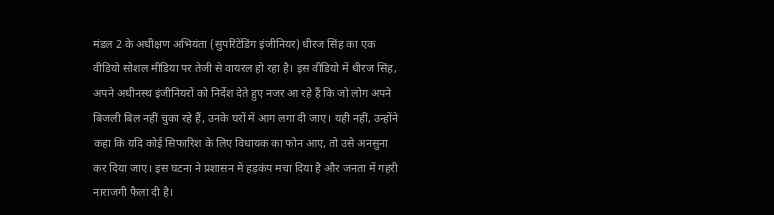मंडल 2 के अधीक्षण अभियंता (सुपरिंटेंडिंग इंजीनियर) धीरज सिंह का एक वीडियो सोशल मीडिया पर तेजी से वायरल हो रहा है। इस वीडियो में धीरज सिंह, अपने अधीनस्थ इंजीनियरों को निर्देश देते हुए नजर आ रहे हैं कि जो लोग अपने बिजली बिल नहीं चुका रहे हैं, उनके घरों में आग लगा दी जाए। यही नहीं, उन्होंने कहा कि यदि कोई सिफारिश के लिए विधायक का फोन आए, तो उसे अनसुना कर दिया जाए। इस घटना ने प्रशासन में हड़कंप मचा दिया है और जनता में गहरी नाराजगी फैला दी है।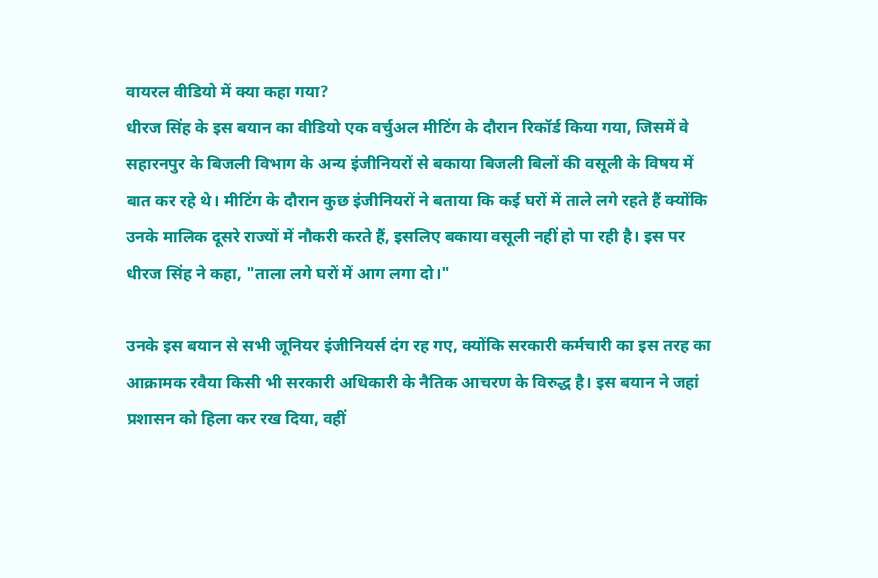वायरल वीडियो में क्या कहा गया?
धीरज सिंह के इस बयान का वीडियो एक वर्चुअल मीटिंग के दौरान रिकॉर्ड किया गया, जिसमें वे सहारनपुर के बिजली विभाग के अन्य इंजीनियरों से बकाया बिजली बिलों की वसूली के विषय में बात कर रहे थे। मीटिंग के दौरान कुछ इंजीनियरों ने बताया कि कई घरों में ताले लगे रहते हैं क्योंकि उनके मालिक दूसरे राज्यों में नौकरी करते हैं, इसलिए बकाया वसूली नहीं हो पा रही है। इस पर धीरज सिंह ने कहा, "ताला लगे घरों में आग लगा दो।"

उनके इस बयान से सभी जूनियर इंजीनियर्स दंग रह गए, क्योंकि सरकारी कर्मचारी का इस तरह का आक्रामक रवैया किसी भी सरकारी अधिकारी के नैतिक आचरण के विरुद्ध है। इस बयान ने जहां प्रशासन को हिला कर रख दिया, वहीं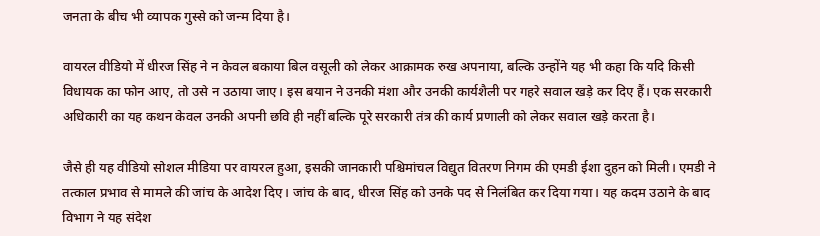जनता के बीच भी व्यापक गुस्से को जन्म दिया है।

वायरल वीडियो में धीरज सिंह ने न केवल बकाया बिल वसूली को लेकर आक्रामक रुख अपनाया, बल्कि उन्होंने यह भी कहा कि यदि किसी विधायक का फोन आए, तो उसे न उठाया जाए। इस बयान ने उनकी मंशा और उनकी कार्यशैली पर गहरे सवाल खड़े कर दिए हैं। एक सरकारी अधिकारी का यह कथन केवल उनकी अपनी छवि ही नहीं बल्कि पूरे सरकारी तंत्र की कार्य प्रणाली को लेकर सवाल खड़े करता है।

जैसे ही यह वीडियो सोशल मीडिया पर वायरल हुआ, इसकी जानकारी पश्चिमांचल विद्युत वितरण निगम की एमडी ईशा दुहन को मिली। एमडी ने तत्काल प्रभाव से मामले की जांच के आदेश दिए। जांच के बाद, धीरज सिंह को उनके पद से निलंबित कर दिया गया। यह कदम उठाने के बाद विभाग ने यह संदेश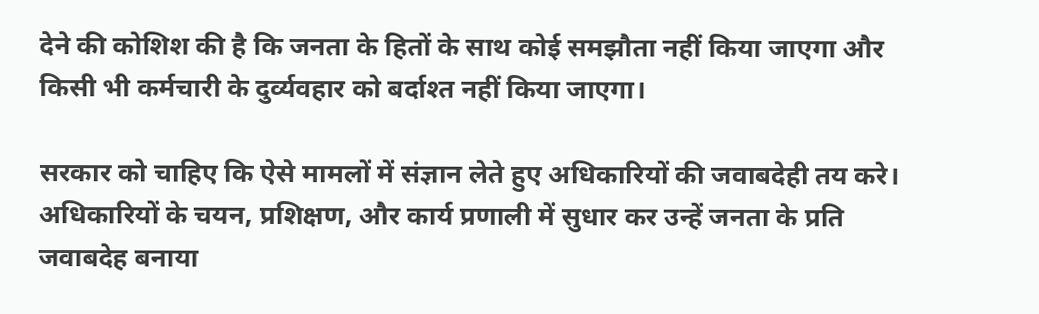देने की कोशिश की है कि जनता के हितों के साथ कोई समझौता नहीं किया जाएगा और किसी भी कर्मचारी के दुर्व्यवहार को बर्दाश्त नहीं किया जाएगा।

सरकार को चाहिए कि ऐसे मामलों में संज्ञान लेते हुए अधिकारियों की जवाबदेही तय करे। अधिकारियों के चयन, प्रशिक्षण, और कार्य प्रणाली में सुधार कर उन्हें जनता के प्रति जवाबदेह बनाया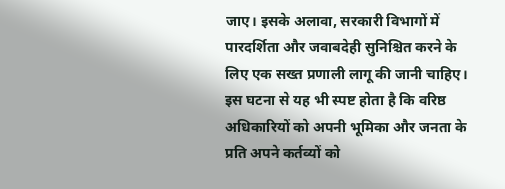जाए। इसके अलावा, सरकारी विभागों में पारदर्शिता और जवाबदेही सुनिश्चित करने के लिए एक सख्त प्रणाली लागू की जानी चाहिए। इस घटना से यह भी स्पष्ट होता है कि वरिष्ठ अधिकारियों को अपनी भूमिका और जनता के प्रति अपने कर्तव्यों को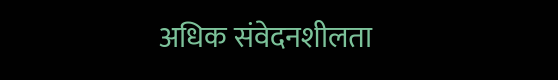अधिक संवेदनशीलता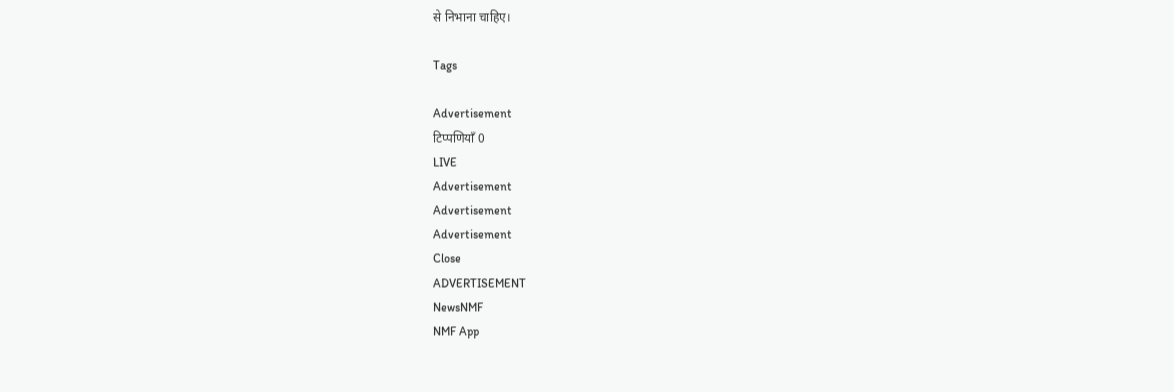से निभाना चाहिए।

Tags

Advertisement
टिप्पणियाँ 0
LIVE
Advertisement
Advertisement
Advertisement
Close
ADVERTISEMENT
NewsNMF
NMF App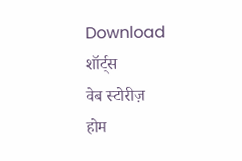Download
शॉर्ट्स
वेब स्टोरीज़
होम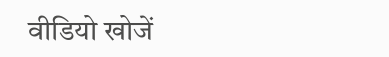वीडियो खोजें